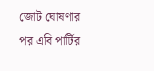জোট ঘোষণার পর এবি পার্টির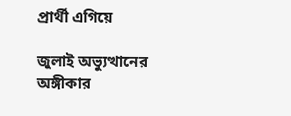প্রার্থী এগিয়ে

জুলাই অভ্যুত্থানের অঙ্গীকার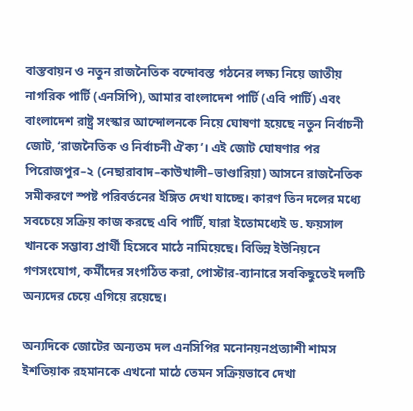বাস্তবায়ন ও নতুন রাজনৈতিক বন্দোবস্ত গঠনের লক্ষ্য নিয়ে জাতীয় নাগরিক পার্টি (এনসিপি), আমার বাংলাদেশ পার্টি (এবি পার্টি) এবং বাংলাদেশ রাষ্ট্র সংস্কার আন্দোলনকে নিয়ে ঘোষণা হয়েছে নতুন নির্বাচনী জোট, ‘রাজনৈতিক ও নির্বাচনী ঐক্য’। এই জোট ঘোষণার পর পিরোজপুর–২ (নেছারাবাদ–কাউখালী–ভাণ্ডারিয়া) আসনে রাজনৈতিক সমীকরণে স্পষ্ট পরিবর্তনের ইঙ্গিত দেখা যাচ্ছে। কারণ তিন দলের মধ্যে সবচেয়ে সক্রিয় কাজ করছে এবি পার্টি, যারা ইতোমধ্যেই ড. ফয়সাল খানকে সম্ভাব্য প্রার্থী হিসেবে মাঠে নামিয়েছে। বিভিন্ন ইউনিয়নে গণসংযোগ, কর্মীদের সংগঠিত করা, পোস্টার-ব্যানারে সবকিছুতেই দলটি অন্যদের চেয়ে এগিয়ে রয়েছে।

অন্যদিকে জোটের অন্যতম দল এনসিপির মনোনয়নপ্রত্যাশী শামস ইশতিয়াক রহমানকে এখনো মাঠে তেমন সক্রিয়ভাবে দেখা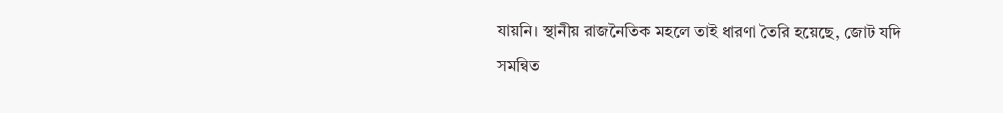যায়নি। স্থানীয় রাজনৈতিক মহলে তাই ধারণা তৈরি হয়েছে, জোট যদি সমন্বিত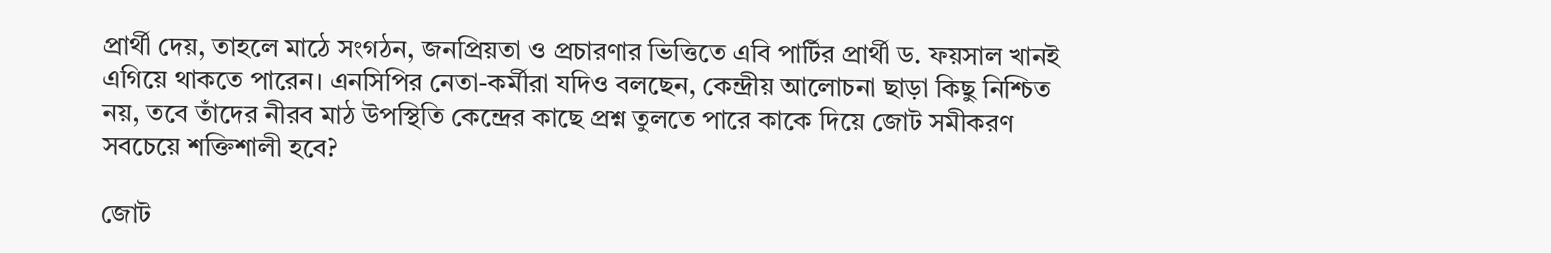প্রার্থী দেয়, তাহলে মাঠে সংগঠন, জনপ্রিয়তা ও প্রচারণার ভিত্তিতে এবি পার্টির প্রার্থী ড. ফয়সাল খানই এগিয়ে থাকতে পারেন। এনসিপির নেতা-কর্মীরা যদিও বলছেন, কেন্দ্রীয় আলোচনা ছাড়া কিছু নিশ্চিত নয়, তবে তাঁদের নীরব মাঠ উপস্থিতি কেন্দ্রের কাছে প্রশ্ন তুলতে পারে কাকে দিয়ে জোট সমীকরণ সবচেয়ে শক্তিশালী হবে?

জোট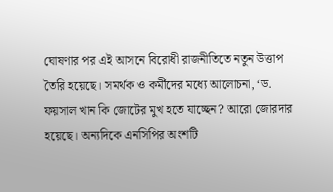ঘোষণার পর এই আসনে বিরোধী রাজনীতিতে নতুন উত্তাপ তৈরি হয়েছে। সমর্থক ও কর্মীদের মধ্যে আলোচনা, ‘ড. ফয়সাল খান কি জোটের মুখ হতে যাচ্ছেন? আরো জোরদার হয়েছে। অন্যদিকে এনসিপির অংশটি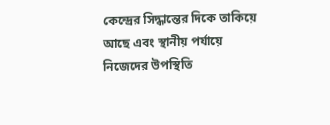কেন্দ্রের সিদ্ধান্তের দিকে তাকিয়ে আছে এবং স্থানীয় পর্যায়ে নিজেদের উপস্থিতি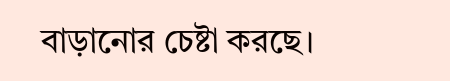বাড়ানোর চেষ্টা করছে।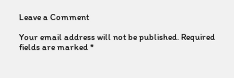Leave a Comment

Your email address will not be published. Required fields are marked *